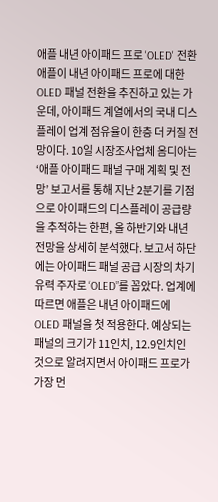애플 내년 아이패드 프로 'OLED' 전환
애플이 내년 아이패드 프로에 대한 OLED 패널 전환을 추진하고 있는 가운데, 아이패드 계열에서의 국내 디스플레이 업계 점유율이 한층 더 커질 전망이다. 10일 시장조사업체 옴디아는 ‘애플 아이패드 패널 구매 계획 및 전망’ 보고서를 통해 지난 2분기를 기점으로 아이패드의 디스플레이 공급량을 추적하는 한편, 올 하반기와 내년 전망을 상세히 분석했다. 보고서 하단에는 아이패드 패널 공급 시장의 차기 유력 주자로 ‘OLED”를 꼽았다. 업계에 따르면 애플은 내년 아이패드에 OLED 패널을 첫 적용한다. 예상되는 패널의 크기가 11인치, 12.9인치인 것으로 알려지면서 아이패드 프로가 가장 먼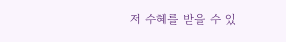저 수혜를 받을 수 있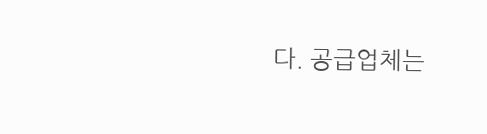다. 공급업체는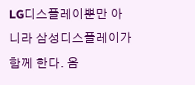LG디스플레이뿐만 아니라 삼성디스플레이가 함께 한다. 옴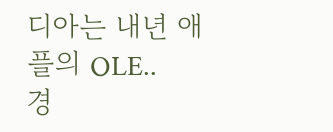디아는 내년 애플의 OLE..
경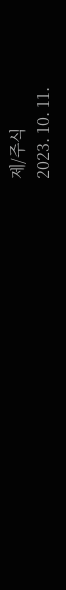제/주식
2023. 10. 11.